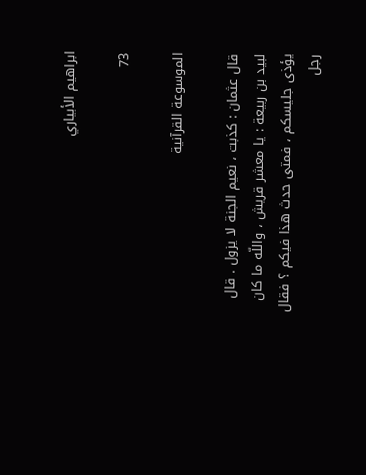ابراهيم الأبياري

73

الموسوعة القرآنية

قال عثمان : كذبت ، نعيم الجنة لا يزول . قال لبيد بن ربيعة : يا معشر قريش ، واللّه ما كان يؤذى جليسكم ، فمتى حدث هذا فيكم ؟ فقال رجل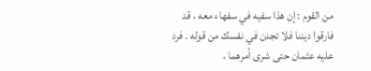من القوم : إن هذا سفيه في سفهاء معه ، قد فارقوا ديننا فلا تجدن في نفسك من قوله . فرد عليه عثمان حتى شرى أمرهما ،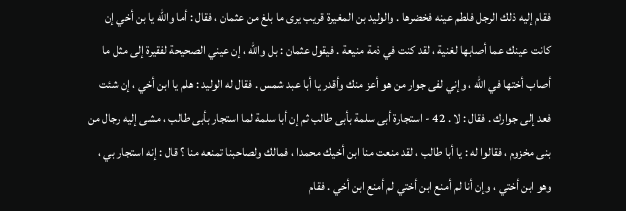فقام إليه ذلك الرجل فلطم عينه فخضرها . والوليد بن المغيرة قريب يرى ما بلغ من عثمان ، فقال : أما واللّه يا بن أخي إن كانت عينك عما أصابها لغنية ، لقد كنت في ذمة منيعة . فيقول عثمان : بل واللّه ، إن عيني الصحيحة لفقيرة إلى مثل ما أصاب أختها في اللّه ، وإني لفى جوار من هو أعز منك وأقدر يا أبا عبد شمس . فقال له الوليد : هلم يا ابن أخي ، إن شئت فعد إلى جوارك . فقال : لا . 42 - استجارة أبى سلمة بأبى طالب ثم إن أبا سلمة لما استجار بأبى طالب ، مشى إليه رجال من بنى مخزوم ، فقالوا له : يا أبا طالب ، لقد منعت منا ابن أخيك محمدا ، فمالك ولصاحبنا تمنعه منا ؟ قال : إنه استجار بي ، وهو ابن أختي ، وإن أنا لم أمنع ابن أختي لم أمنع ابن أخي . فقام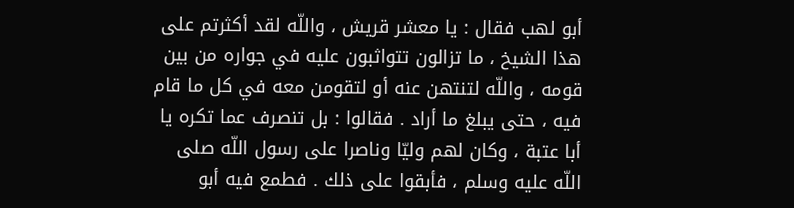أبو لهب فقال : يا معشر قريش ، واللّه لقد أكثرتم على هذا الشيخ ، ما تزالون تتواثبون عليه في جواره من بين قومه ، واللّه لتنتهن عنه أو لتقومن معه في كل ما قام فيه ، حتى يبلغ ما أراد . فقالوا : بل تنصرف عما تكره يا أبا عتبة ، وكان لهم وليّا وناصرا على رسول اللّه صلى اللّه عليه وسلم ، فأبقوا على ذلك . فطمع فيه أبو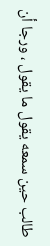طالب حين سمعه يقول ما يقول ، ورجا أن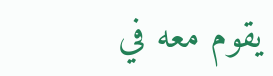يقوم معه في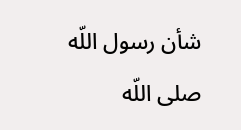شأن رسول اللّه صلى اللّه